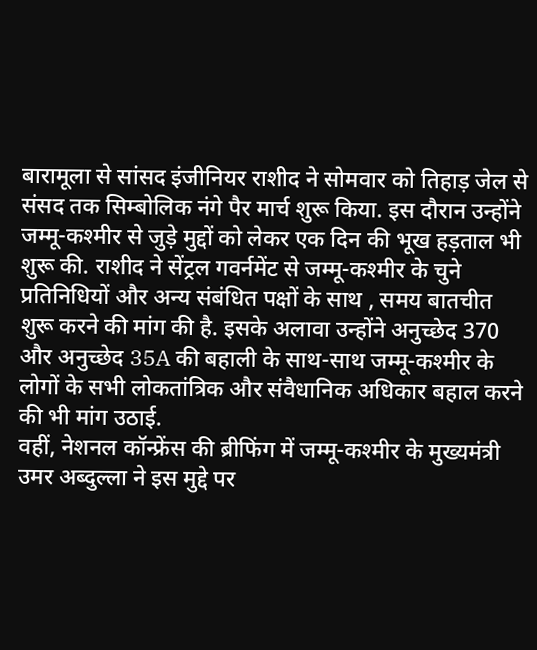बारामूला से सांसद इंजीनियर राशीद ने सोमवार को तिहाड़ जेल से संसद तक सिम्बोलिक नंगे पैर मार्च शुरू किया. इस दौरान उन्होंने जम्मू-कश्मीर से जुड़े मुद्दों को लेकर एक दिन की भूख हड़ताल भी शुरू की. राशीद ने सेंट्रल गवर्नमेंट से जम्मू-कश्मीर के चुने प्रतिनिधियों और अन्य संबंधित पक्षों के साथ , समय बातचीत शुरू करने की मांग की है. इसके अलावा उन्होंने अनुच्छेद 370 और अनुच्छेद 35A की बहाली के साथ-साथ जम्मू-कश्मीर के लोगों के सभी लोकतांत्रिक और संवैधानिक अधिकार बहाल करने की भी मांग उठाई.
वहीं, नेशनल कॉन्फ्रेंस की ब्रीफिंग में जम्मू-कश्मीर के मुख्यमंत्री उमर अब्दुल्ला ने इस मुद्दे पर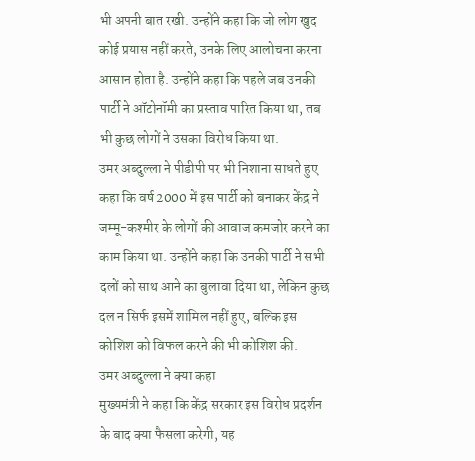भी अपनी बात रखी. उन्होंने कहा कि जो लोग खुद कोई प्रयास नहीं करते, उनके लिए आलोचना करना आसान होता है. उन्होंने कहा कि पहले जब उनकी पार्टी ने ऑटोनॉमी का प्रस्ताव पारित किया था, तब भी कुछ लोगों ने उसका विरोध किया था.
उमर अब्दुल्ला ने पीडीपी पर भी निशाना साधते हुए कहा कि वर्ष 2000 में इस पार्टी को बनाकर केंद्र ने जम्मू-कश्मीर के लोगों की आवाज कमजोर करने का काम किया था. उन्होंने कहा कि उनकी पार्टी ने सभी दलों को साथ आने का बुलावा दिया था, लेकिन कुछ दल न सिर्फ इसमें शामिल नहीं हुए, बल्कि इस कोशिश को विफल करने की भी कोशिश की.
उमर अब्दुल्ला ने क्या कहा
मुख्यमंत्री ने कहा कि केंद्र सरकार इस विरोध प्रदर्शन के बाद क्या फैसला करेगी, यह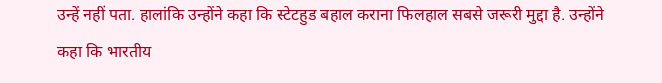उन्हें नहीं पता. हालांकि उन्होंने कहा कि स्टेटहुड बहाल कराना फिलहाल सबसे जरूरी मुद्दा है. उन्होंने कहा कि भारतीय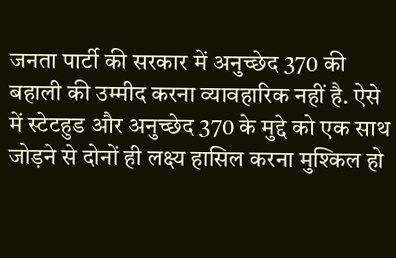जनता पार्टी की सरकार में अनुच्छेद 370 की बहाली की उम्मीद करना व्यावहारिक नहीं है. ऐसे में स्टेटहुड और अनुच्छेद 370 के मुद्दे को एक साथ जोड़ने से दोनों ही लक्ष्य हासिल करना मुश्किल हो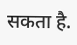सकता है.